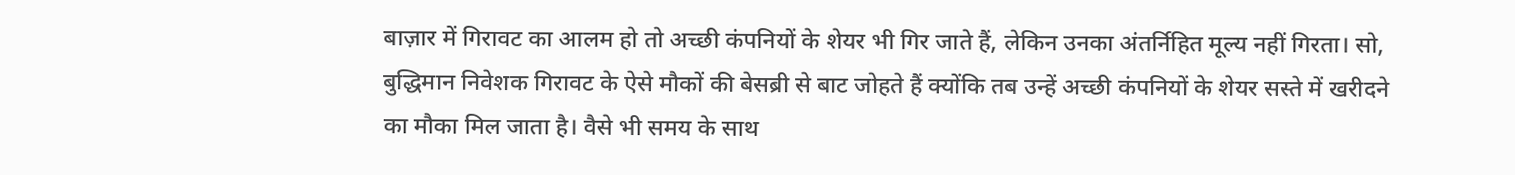बाज़ार में गिरावट का आलम हो तो अच्छी कंपनियों के शेयर भी गिर जाते हैं, लेकिन उनका अंतर्निहित मूल्य नहीं गिरता। सो, बुद्धिमान निवेशक गिरावट के ऐसे मौकों की बेसब्री से बाट जोहते हैं क्योंकि तब उन्हें अच्छी कंपनियों के शेयर सस्ते में खरीदने का मौका मिल जाता है। वैसे भी समय के साथ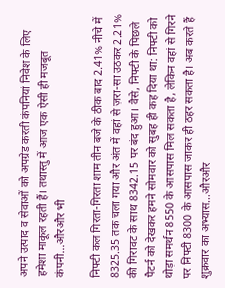अपने उत्पाद व सेवाओं को अपग्रेड करती कंपनियां निवेश के लिए हमेशा माकूल रहती हैं। तथास्तु में आज एक ऐसी ही मजबूत कंपनी…औरऔर भी

निफ्टी कल गिरता-गिरता शाम तीन बजे के ठीक बाद 2.41% नीचे में 8325.35 तक चला गया और अंत में वहां से ज़रा-सा उठकर 2.21% की गिरावट के साथ 8342.15 पर बंद हुआ। वैसे, निफ्टी के पिछले पैटर्न को देखकर हमने सोमवार को सुबह ही कह दिया था: निफ्टी को थोड़ा समर्थन 8550 के आसपास मिल सकता है, लेकिन वहां से गिरने पर निफ्टी 8300 के आसपास जाकर ही ठहर सकता है। अब करते हैं शुक्रवार का अभ्यास…औरऔर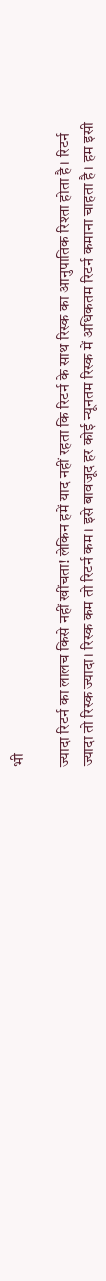भी

ज्यादा रिटर्न का लालच किसे नहीं खींचता! लेकिन हमें याद नहीं रहता कि रिटर्न के साथ रिस्क का आनुपातिक रिश्ता होता है। रिटर्न ज्यादा तो रिस्क ज्यादा। रिस्क कम तो रिटर्न कम। इसे बावजूद हर कोई न्यूनतम रिस्क में अधिकतम रिटर्न कमाना चाहता है। हम इसी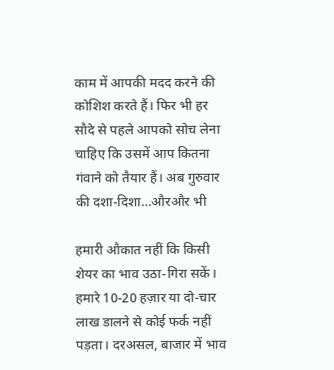काम में आपकी मदद करने की कोशिश करते हैं। फिर भी हर सौदे से पहले आपको सोच लेना चाहिए कि उसमें आप कितना गंवाने को तैयार हैं। अब गुरुवार की दशा-दिशा…औरऔर भी

हमारी औकात नहीं कि किसी शेयर का भाव उठा-गिरा सकें। हमारे 10-20 हज़ार या दो-चार लाख डालने से कोई फर्क नहीं पड़ता। दरअसल, बाजार में भाव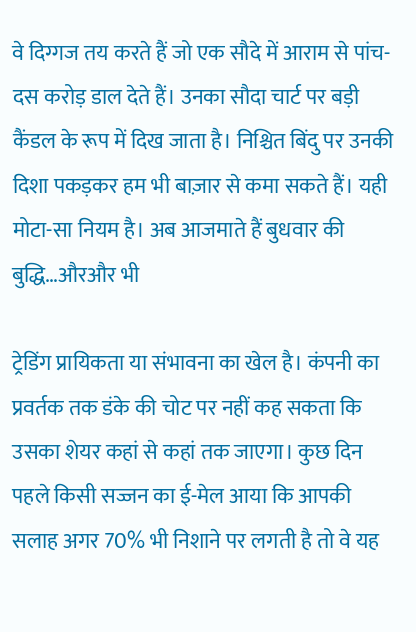वे दिग्गज तय करते हैं जो एक सौदे में आराम से पांच-दस करोड़ डाल देते हैं। उनका सौदा चार्ट पर बड़ी कैंडल के रूप में दिख जाता है। निश्चित बिंदु पर उनकी दिशा पकड़कर हम भी बाज़ार से कमा सकते हैं। यही मोटा-सा नियम है। अब आजमाते हैं बुधवार की बुद्धि…औरऔर भी

ट्रेडिंग प्रायिकता या संभावना का खेल है। कंपनी का प्रवर्तक तक डंके की चोट पर नहीं कह सकता कि उसका शेयर कहां से कहां तक जाएगा। कुछ दिन पहले किसी सज्जन का ई-मेल आया कि आपकी सलाह अगर 70% भी निशाने पर लगती है तो वे यह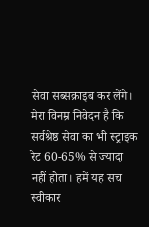सेवा सब्सक्राइब कर लेंगे। मेरा विनम्र निवेदन है कि सर्वश्रेष्ठ सेवा का भी स्ट्राइक रेट 60-65% से ज्यादा नहीं होता। हमें यह सच स्वीकार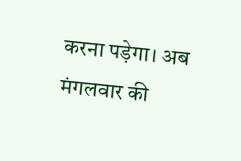करना पड़ेगा। अब मंगलवार की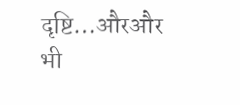दृष्टि…औरऔर भी